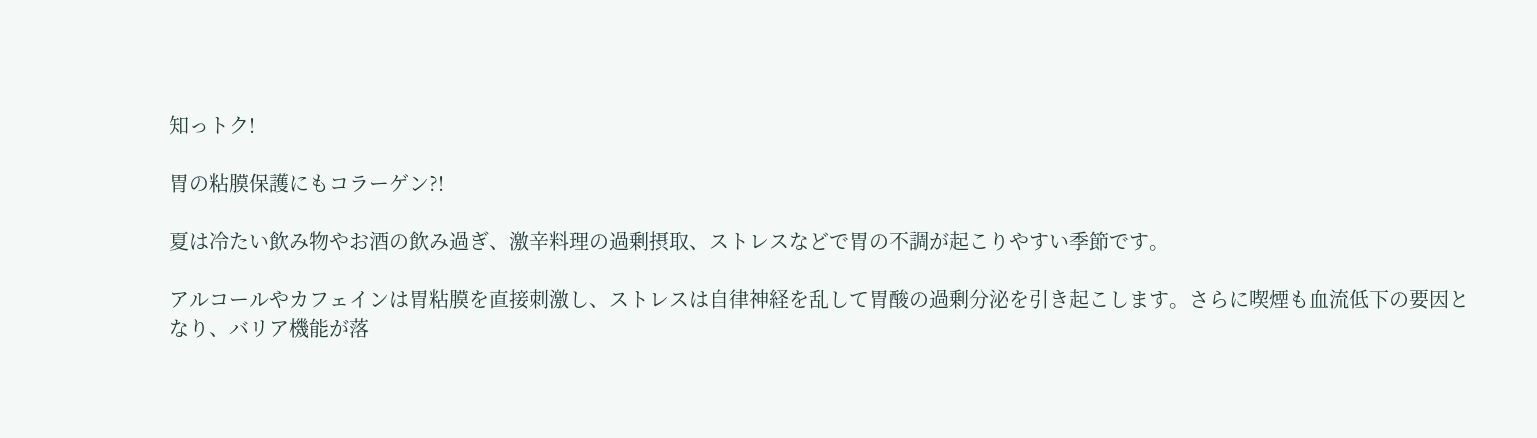知っトク!

胃の粘膜保護にもコラーゲン?!

夏は冷たい飲み物やお酒の飲み過ぎ、激辛料理の過剰摂取、ストレスなどで胃の不調が起こりやすい季節です。

アルコールやカフェインは胃粘膜を直接刺激し、ストレスは自律神経を乱して胃酸の過剰分泌を引き起こします。さらに喫煙も血流低下の要因となり、バリア機能が落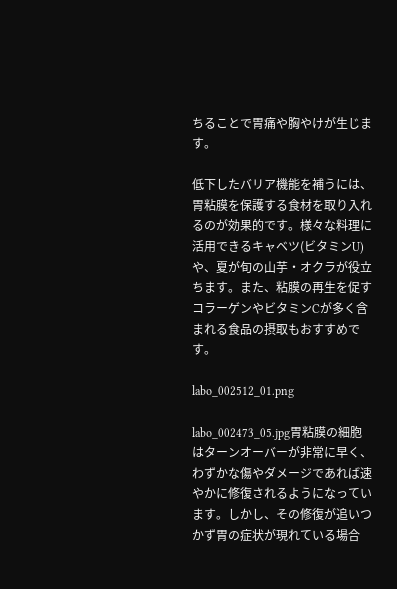ちることで胃痛や胸やけが生じます。

低下したバリア機能を補うには、胃粘膜を保護する食材を取り入れるのが効果的です。様々な料理に活用できるキャベツ(ビタミンU)や、夏が旬の山芋・オクラが役立ちます。また、粘膜の再生を促すコラーゲンやビタミンCが多く含まれる食品の摂取もおすすめです。

labo_002512_01.png

labo_002473_05.jpg胃粘膜の細胞はターンオーバーが非常に早く、わずかな傷やダメージであれば速やかに修復されるようになっています。しかし、その修復が追いつかず胃の症状が現れている場合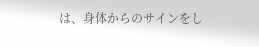は、身体からのサインをし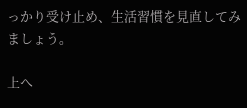っかり受け止め、生活習慣を見直してみましょう。

上へ